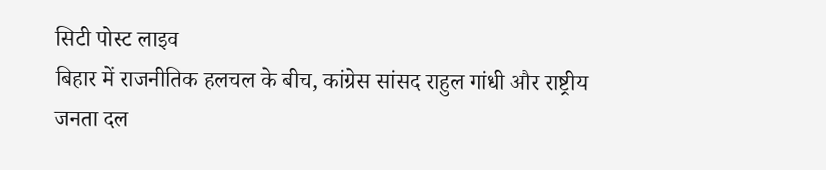सिटी पोस्ट लाइव
बिहार में राजनीतिक हलचल के बीच, कांग्रेस सांसद राहुल गांधी और राष्ट्रीय जनता दल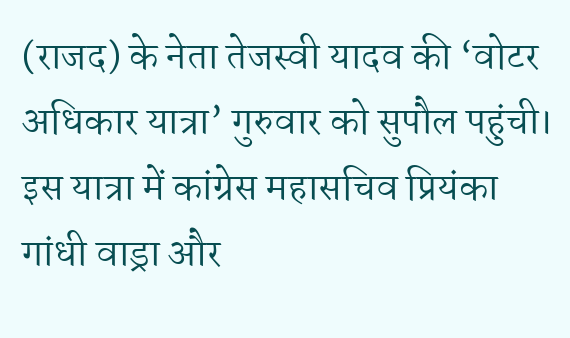(राजद) के नेता तेजस्वी यादव की ‘वोटर अधिकार यात्रा’ गुरुवार को सुपौल पहुंची। इस यात्रा में कांग्रेस महासचिव प्रियंका गांधी वाड्रा और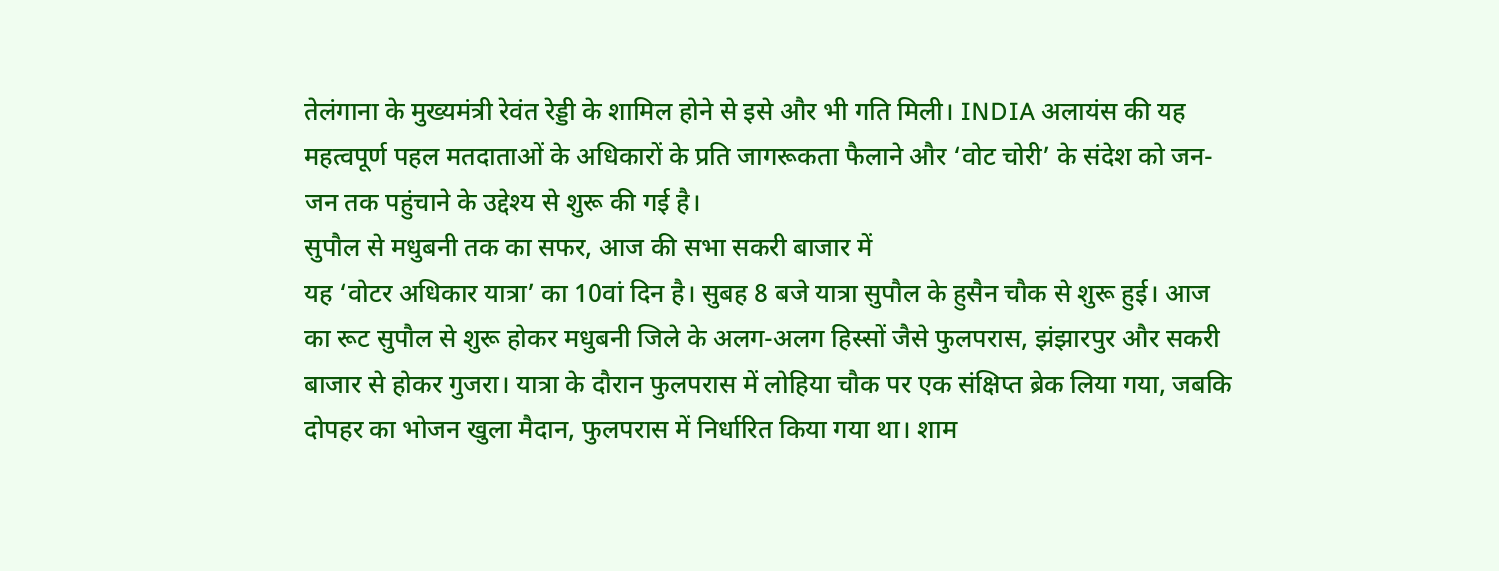तेलंगाना के मुख्यमंत्री रेवंत रेड्डी के शामिल होने से इसे और भी गति मिली। INDIA अलायंस की यह महत्वपूर्ण पहल मतदाताओं के अधिकारों के प्रति जागरूकता फैलाने और ‘वोट चोरी’ के संदेश को जन-जन तक पहुंचाने के उद्देश्य से शुरू की गई है।
सुपौल से मधुबनी तक का सफर, आज की सभा सकरी बाजार में
यह ‘वोटर अधिकार यात्रा’ का 10वां दिन है। सुबह 8 बजे यात्रा सुपौल के हुसैन चौक से शुरू हुई। आज का रूट सुपौल से शुरू होकर मधुबनी जिले के अलग-अलग हिस्सों जैसे फुलपरास, झंझारपुर और सकरी बाजार से होकर गुजरा। यात्रा के दौरान फुलपरास में लोहिया चौक पर एक संक्षिप्त ब्रेक लिया गया, जबकि दोपहर का भोजन खुला मैदान, फुलपरास में निर्धारित किया गया था। शाम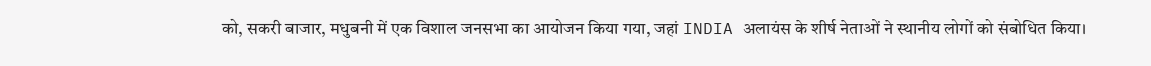को, सकरी बाजार, मधुबनी में एक विशाल जनसभा का आयोजन किया गया, जहां INDIA अलायंस के शीर्ष नेताओं ने स्थानीय लोगों को संबोधित किया।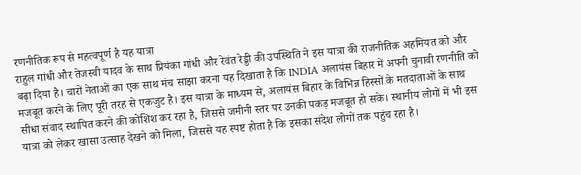रणनीतिक रूप से महत्वपूर्ण है यह यात्रा
राहुल गांधी और तेजस्वी यादव के साथ प्रियंका गांधी और रेवंत रेड्डी की उपस्थिति ने इस यात्रा की राजनीतिक अहमियत को और बढ़ा दिया है। चारों नेताओं का एक साथ मंच साझा करना यह दिखाता है कि INDIA अलायंस बिहार में अपनी चुनावी रणनीति को मजबूत करने के लिए पूरी तरह से एकजुट है। इस यात्रा के माध्यम से, अलायंस बिहार के विभिन्न हिस्सों के मतदाताओं के साथ सीधा संवाद स्थापित करने की कोशिश कर रहा है, जिससे जमीनी स्तर पर उनकी पकड़ मजबूत हो सके। स्थानीय लोगों में भी इस यात्रा को लेकर खासा उत्साह देखने को मिला, जिससे यह स्पष्ट होता है कि इसका संदेश लोगों तक पहुंच रहा है।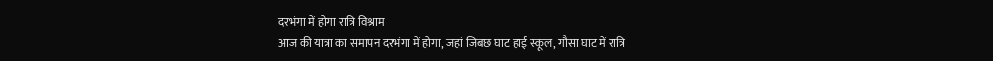दरभंगा में होगा रात्रि विश्राम
आज की यात्रा का समापन दरभंगा में होगा, जहां जिबछ घाट हाई स्कूल, गौसा घाट में रात्रि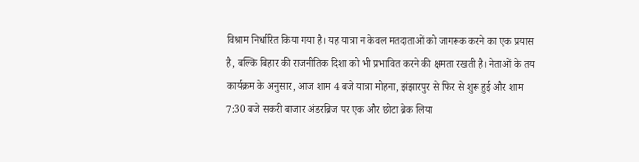विश्राम निर्धारित किया गया है। यह यात्रा न केवल मतदाताओं को जागरूक करने का एक प्रयास है, बल्कि बिहार की राजनीतिक दिशा को भी प्रभावित करने की क्षमता रखती है। नेताओं के तय कार्यक्रम के अनुसार, आज शाम 4 बजे यात्रा मोहना, झंझारपुर से फिर से शुरू हुई और शाम 7:30 बजे सकरी बाजार अंडरब्रिज पर एक और छोटा ब्रेक लिया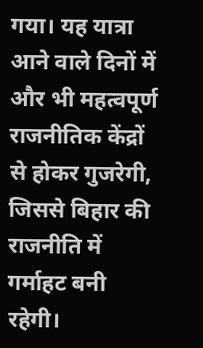गया। यह यात्रा आने वाले दिनों में और भी महत्वपूर्ण राजनीतिक केंद्रों से होकर गुजरेगी, जिससे बिहार की राजनीति में गर्माहट बनी रहेगी।